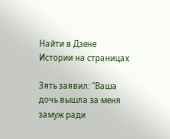Найти в Дзене
Истории на страницах

Зять заявил: "Ваша дочь вышла за меня замуж ради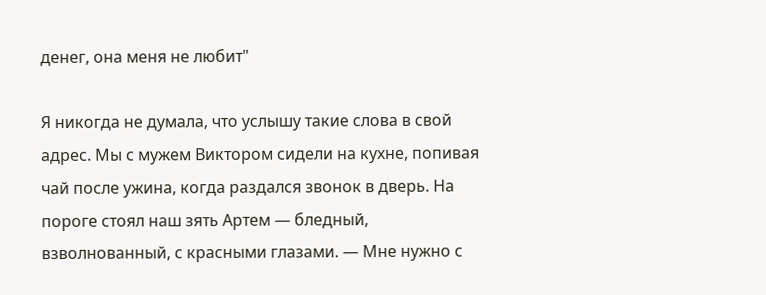денег, она меня не любит"

Я никогда не думала, что услышу такие слова в свой адрес. Мы с мужем Виктором сидели на кухне, попивая чай после ужина, когда раздался звонок в дверь. На пороге стоял наш зять Артем — бледный, взволнованный, с красными глазами. — Мне нужно с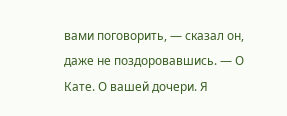вами поговорить, — сказал он, даже не поздоровавшись. — О Кате. О вашей дочери. Я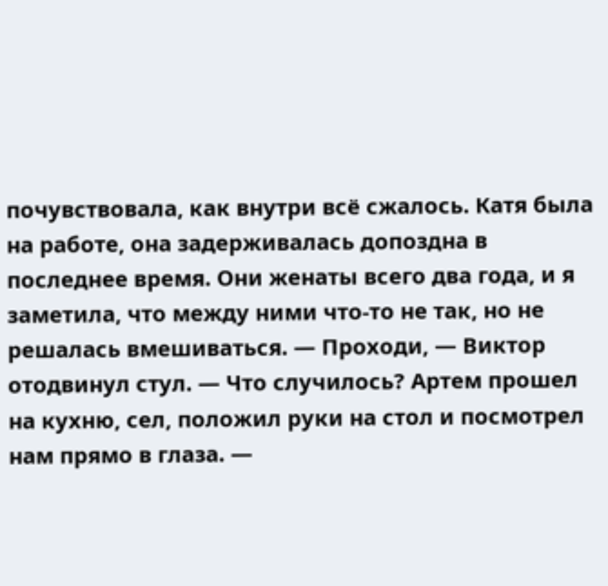почувствовала, как внутри всё сжалось. Катя была на работе, она задерживалась допоздна в последнее время. Они женаты всего два года, и я заметила, что между ними что-то не так, но не решалась вмешиваться. — Проходи, — Виктор отодвинул стул. — Что случилось? Артем прошел на кухню, сел, положил руки на стол и посмотрел нам прямо в глаза. —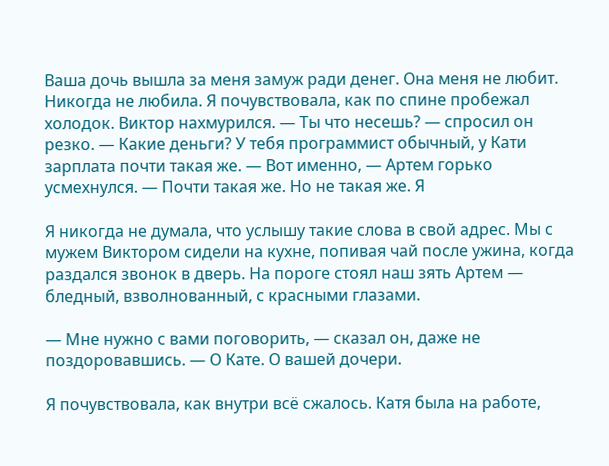Ваша дочь вышла за меня замуж ради денег. Она меня не любит. Никогда не любила. Я почувствовала, как по спине пробежал холодок. Виктор нахмурился. — Ты что несешь? — спросил он резко. — Какие деньги? У тебя программист обычный, у Кати зарплата почти такая же. — Вот именно, — Артем горько усмехнулся. — Почти такая же. Но не такая же. Я

Я никогда не думала, что услышу такие слова в свой адрес. Мы с мужем Виктором сидели на кухне, попивая чай после ужина, когда раздался звонок в дверь. На пороге стоял наш зять Артем — бледный, взволнованный, с красными глазами.

— Мне нужно с вами поговорить, — сказал он, даже не поздоровавшись. — О Кате. О вашей дочери.

Я почувствовала, как внутри всё сжалось. Катя была на работе,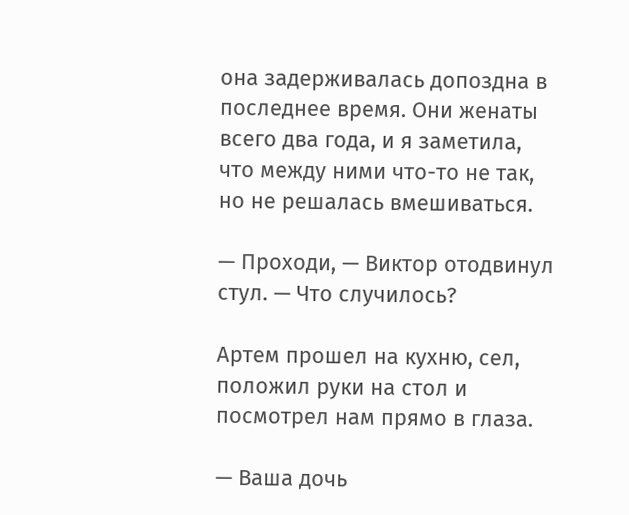она задерживалась допоздна в последнее время. Они женаты всего два года, и я заметила, что между ними что-то не так, но не решалась вмешиваться.

— Проходи, — Виктор отодвинул стул. — Что случилось?

Артем прошел на кухню, сел, положил руки на стол и посмотрел нам прямо в глаза.

— Ваша дочь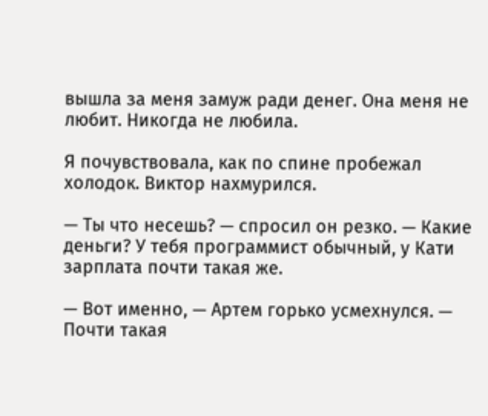вышла за меня замуж ради денег. Она меня не любит. Никогда не любила.

Я почувствовала, как по спине пробежал холодок. Виктор нахмурился.

— Ты что несешь? — спросил он резко. — Какие деньги? У тебя программист обычный, у Кати зарплата почти такая же.

— Вот именно, — Артем горько усмехнулся. — Почти такая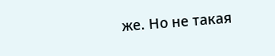же. Но не такая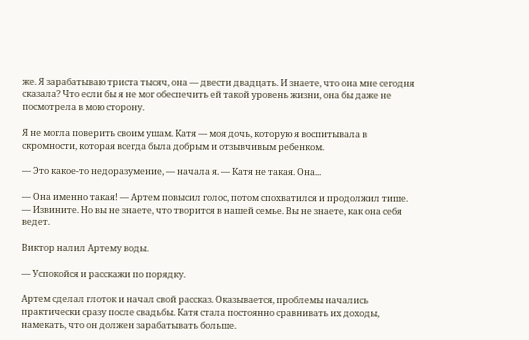же. Я зарабатываю триста тысяч, она — двести двадцать. И знаете, что она мне сегодня сказала? Что если бы я не мог обеспечить ей такой уровень жизни, она бы даже не посмотрела в мою сторону.

Я не могла поверить своим ушам. Катя — моя дочь, которую я воспитывала в скромности, которая всегда была добрым и отзывчивым ребенком.

— Это какое-то недоразумение, — начала я. — Катя не такая. Она...

— Она именно такая! — Артем повысил голос, потом спохватился и продолжил тише. — Извините. Но вы не знаете, что творится в нашей семье. Вы не знаете, как она себя ведет.

Виктор налил Артему воды.

— Успокойся и расскажи по порядку.

Артем сделал глоток и начал свой рассказ. Оказывается, проблемы начались практически сразу после свадьбы. Катя стала постоянно сравнивать их доходы, намекать, что он должен зарабатывать больше.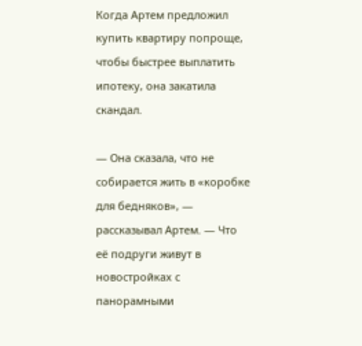Когда Артем предложил купить квартиру попроще, чтобы быстрее выплатить ипотеку, она закатила скандал.

— Она сказала, что не собирается жить в «коробке для бедняков», — рассказывал Артем. — Что её подруги живут в новостройках с панорамными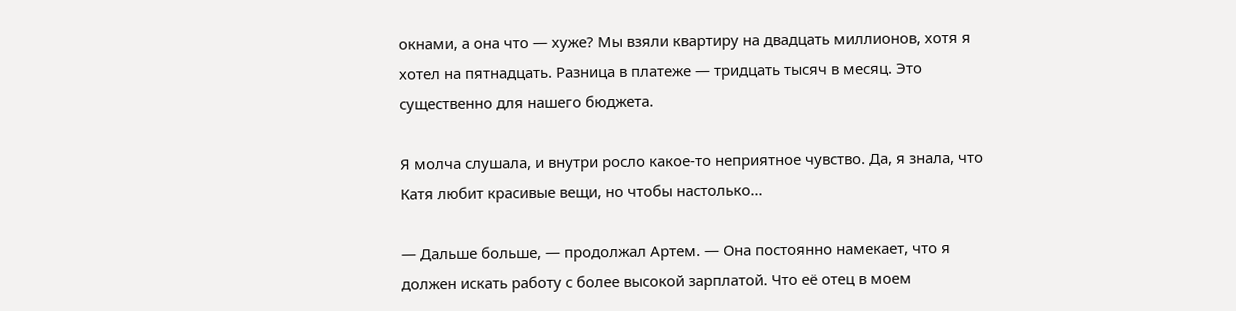окнами, а она что — хуже? Мы взяли квартиру на двадцать миллионов, хотя я хотел на пятнадцать. Разница в платеже — тридцать тысяч в месяц. Это существенно для нашего бюджета.

Я молча слушала, и внутри росло какое-то неприятное чувство. Да, я знала, что Катя любит красивые вещи, но чтобы настолько...

— Дальше больше, — продолжал Артем. — Она постоянно намекает, что я должен искать работу с более высокой зарплатой. Что её отец в моем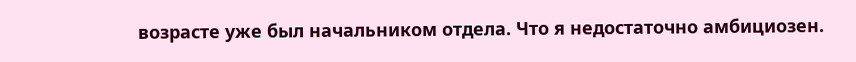возрасте уже был начальником отдела. Что я недостаточно амбициозен.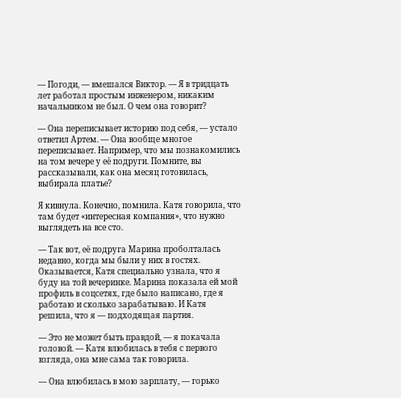— Погоди, — вмешался Виктор. — Я в тридцать лет работал простым инженером, никаким начальником не был. О чем она говорит?

— Она переписывает историю под себя, — устало ответил Артем. — Она вообще многое переписывает. Например, что мы познакомились на том вечере у её подруги. Помните, вы рассказывали, как она месяц готовилась, выбирала платье?

Я кивнула. Конечно, помнила. Катя говорила, что там будет «интересная компания», что нужно выглядеть на все сто.

— Так вот, её подруга Марина проболталась недавно, когда мы были у них в гостях. Оказывается, Катя специально узнала, что я буду на той вечеринке. Марина показала ей мой профиль в соцсетях, где было написано, где я работаю и сколько зарабатываю. И Катя решила, что я — подходящая партия.

— Это не может быть правдой, — я покачала головой. — Катя влюбилась в тебя с первого взгляда, она мне сама так говорила.

— Она влюбилась в мою зарплату, — горько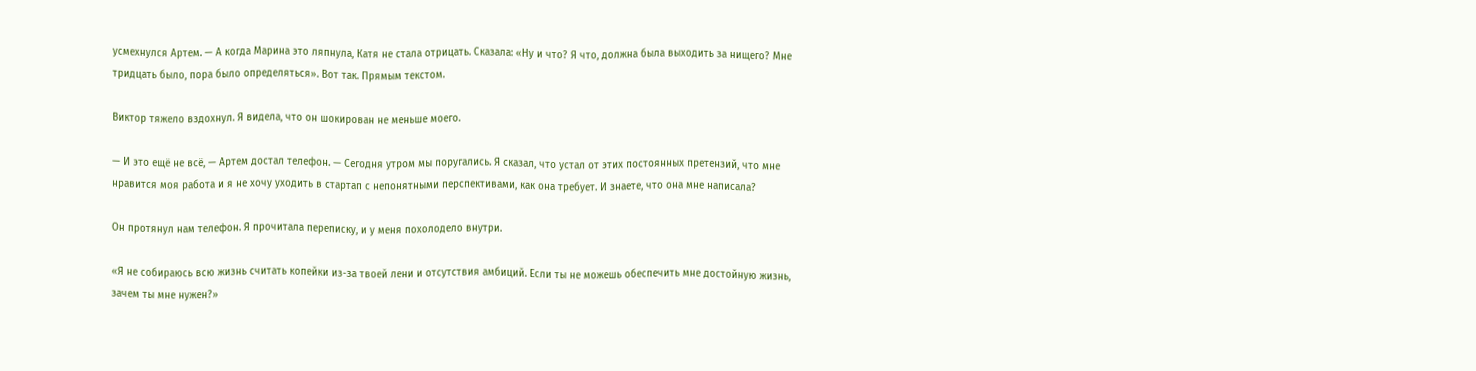усмехнулся Артем. — А когда Марина это ляпнула, Катя не стала отрицать. Сказала: «Ну и что? Я что, должна была выходить за нищего? Мне тридцать было, пора было определяться». Вот так. Прямым текстом.

Виктор тяжело вздохнул. Я видела, что он шокирован не меньше моего.

— И это ещё не всё, — Артем достал телефон. — Сегодня утром мы поругались. Я сказал, что устал от этих постоянных претензий, что мне нравится моя работа и я не хочу уходить в стартап с непонятными перспективами, как она требует. И знаете, что она мне написала?

Он протянул нам телефон. Я прочитала переписку, и у меня похолодело внутри.

«Я не собираюсь всю жизнь считать копейки из-за твоей лени и отсутствия амбиций. Если ты не можешь обеспечить мне достойную жизнь, зачем ты мне нужен?»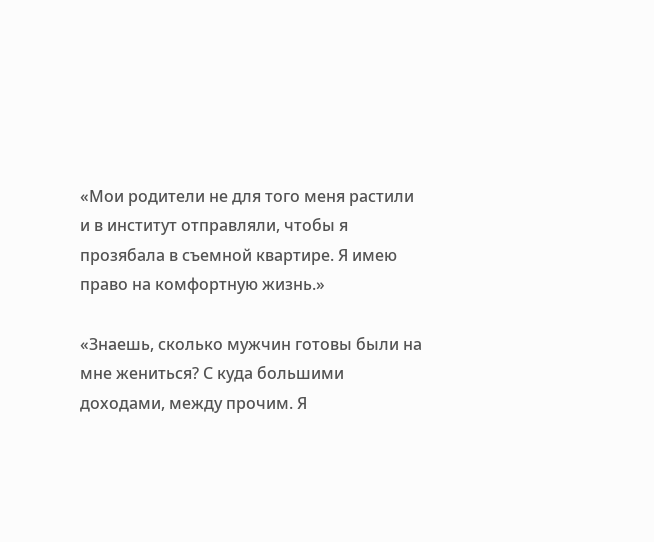«Мои родители не для того меня растили и в институт отправляли, чтобы я прозябала в съемной квартире. Я имею право на комфортную жизнь.»

«Знаешь, сколько мужчин готовы были на мне жениться? С куда большими доходами, между прочим. Я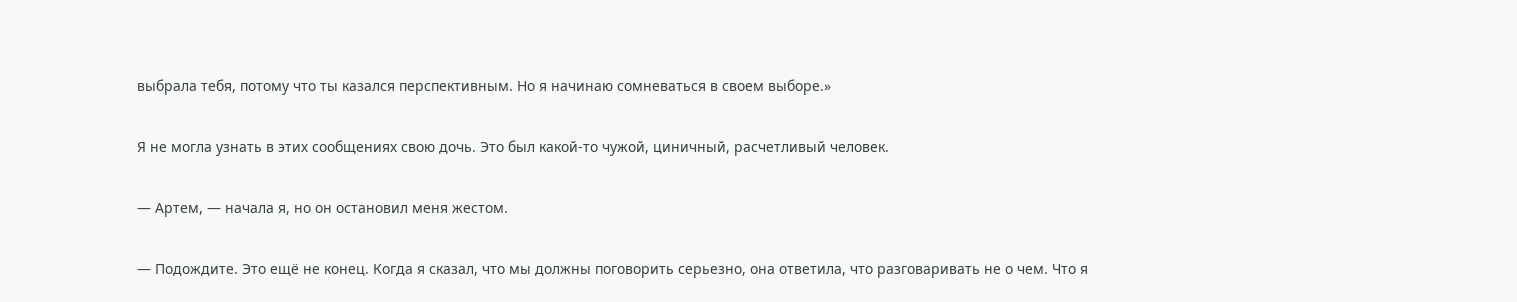выбрала тебя, потому что ты казался перспективным. Но я начинаю сомневаться в своем выборе.»

Я не могла узнать в этих сообщениях свою дочь. Это был какой-то чужой, циничный, расчетливый человек.

— Артем, — начала я, но он остановил меня жестом.

— Подождите. Это ещё не конец. Когда я сказал, что мы должны поговорить серьезно, она ответила, что разговаривать не о чем. Что я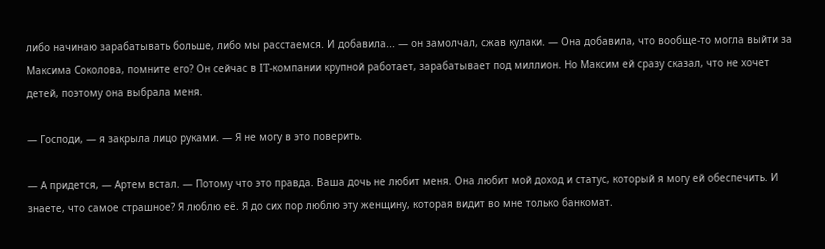либо начинаю зарабатывать больше, либо мы расстаемся. И добавила... — он замолчал, сжав кулаки. — Она добавила, что вообще-то могла выйти за Максима Соколова, помните его? Он сейчас в IT-компании крупной работает, зарабатывает под миллион. Но Максим ей сразу сказал, что не хочет детей, поэтому она выбрала меня.

— Господи, — я закрыла лицо руками. — Я не могу в это поверить.

— А придется, — Артем встал. — Потому что это правда. Ваша дочь не любит меня. Она любит мой доход и статус, который я могу ей обеспечить. И знаете, что самое страшное? Я люблю её. Я до сих пор люблю эту женщину, которая видит во мне только банкомат.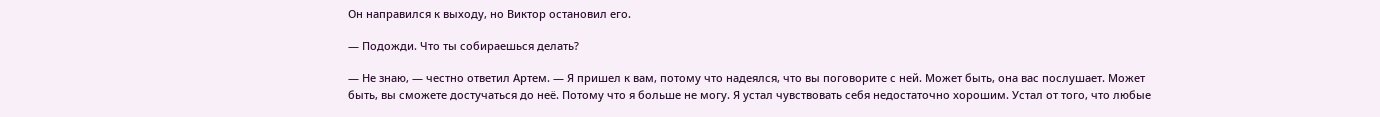Он направился к выходу, но Виктор остановил его.

— Подожди. Что ты собираешься делать?

— Не знаю, — честно ответил Артем. — Я пришел к вам, потому что надеялся, что вы поговорите с ней. Может быть, она вас послушает. Может быть, вы сможете достучаться до неё. Потому что я больше не могу. Я устал чувствовать себя недостаточно хорошим. Устал от того, что любые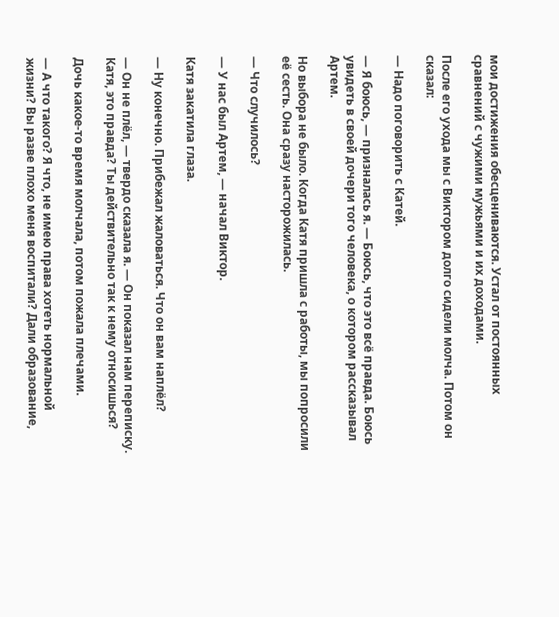мои достижения обесцениваются. Устал от постоянных сравнений с чужими мужьями и их доходами.

После его ухода мы с Виктором долго сидели молча. Потом он сказал:

— Надо поговорить с Катей.

— Я боюсь, — призналась я. — Боюсь, что это всё правда. Боюсь увидеть в своей дочери того человека, о котором рассказывал Артем.

Но выбора не было. Когда Катя пришла с работы, мы попросили её сесть. Она сразу насторожилась.

— Что случилось?

— У нас был Артем, — начал Виктор.

Катя закатила глаза.

— Ну конечно. Прибежал жаловаться. Что он вам наплёл?

— Он не плёл, — твердо сказала я. — Он показал нам переписку. Катя, это правда? Ты действительно так к нему относишься?

Дочь какое-то время молчала, потом пожала плечами.

— А что такого? Я что, не имею права хотеть нормальной жизни? Вы разве плохо меня воспитали? Дали образование,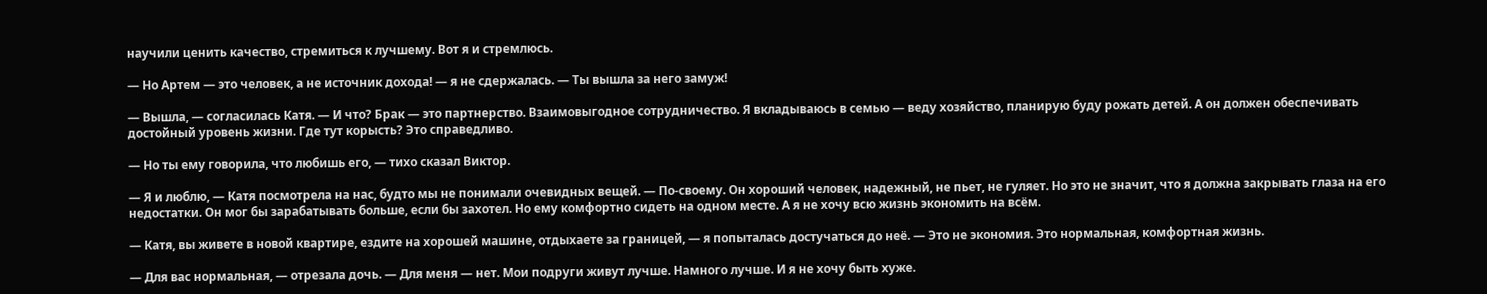научили ценить качество, стремиться к лучшему. Вот я и стремлюсь.

— Но Артем — это человек, а не источник дохода! — я не сдержалась. — Ты вышла за него замуж!

— Вышла, — согласилась Катя. — И что? Брак — это партнерство. Взаимовыгодное сотрудничество. Я вкладываюсь в семью — веду хозяйство, планирую буду рожать детей. А он должен обеспечивать достойный уровень жизни. Где тут корысть? Это справедливо.

— Но ты ему говорила, что любишь его, — тихо сказал Виктор.

— Я и люблю, — Катя посмотрела на нас, будто мы не понимали очевидных вещей. — По-своему. Он хороший человек, надежный, не пьет, не гуляет. Но это не значит, что я должна закрывать глаза на его недостатки. Он мог бы зарабатывать больше, если бы захотел. Но ему комфортно сидеть на одном месте. А я не хочу всю жизнь экономить на всём.

— Катя, вы живете в новой квартире, ездите на хорошей машине, отдыхаете за границей, — я попыталась достучаться до неё. — Это не экономия. Это нормальная, комфортная жизнь.

— Для вас нормальная, — отрезала дочь. — Для меня — нет. Мои подруги живут лучше. Намного лучше. И я не хочу быть хуже.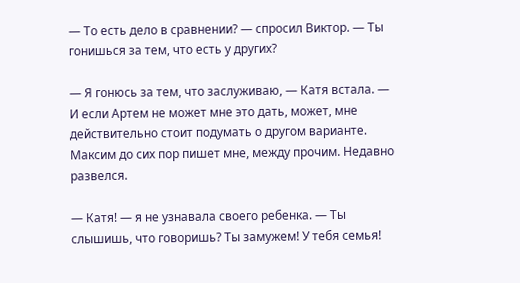— То есть дело в сравнении? — спросил Виктор. — Ты гонишься за тем, что есть у других?

— Я гонюсь за тем, что заслуживаю, — Катя встала. — И если Артем не может мне это дать, может, мне действительно стоит подумать о другом варианте. Максим до сих пор пишет мне, между прочим. Недавно развелся.

— Катя! — я не узнавала своего ребенка. — Ты слышишь, что говоришь? Ты замужем! У тебя семья!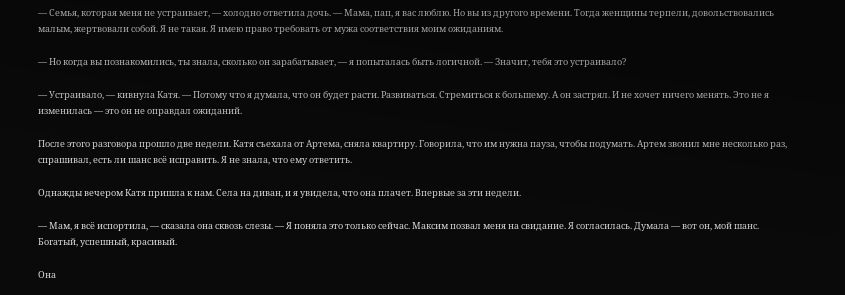— Семья, которая меня не устраивает, — холодно ответила дочь. — Мама, пап, я вас люблю. Но вы из другого времени. Тогда женщины терпели, довольствовались малым, жертвовали собой. Я не такая. Я имею право требовать от мужа соответствия моим ожиданиям.

— Но когда вы познакомились, ты знала, сколько он зарабатывает, — я попыталась быть логичной. — Значит, тебя это устраивало?

— Устраивало, — кивнула Катя. — Потому что я думала, что он будет расти. Развиваться. Стремиться к большему. А он застрял. И не хочет ничего менять. Это не я изменилась — это он не оправдал ожиданий.

После этого разговора прошло две недели. Катя съехала от Артема, сняла квартиру. Говорила, что им нужна пауза, чтобы подумать. Артем звонил мне несколько раз, спрашивал, есть ли шанс всё исправить. Я не знала, что ему ответить.

Однажды вечером Катя пришла к нам. Села на диван, и я увидела, что она плачет. Впервые за эти недели.

— Мам, я всё испортила, — сказала она сквозь слезы. — Я поняла это только сейчас. Максим позвал меня на свидание. Я согласилась. Думала — вот он, мой шанс. Богатый, успешный, красивый.

Она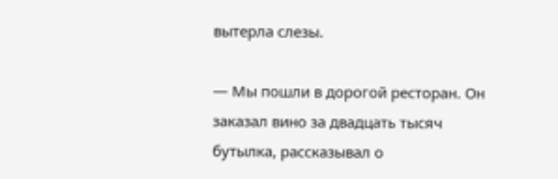вытерла слезы.

— Мы пошли в дорогой ресторан. Он заказал вино за двадцать тысяч бутылка, рассказывал о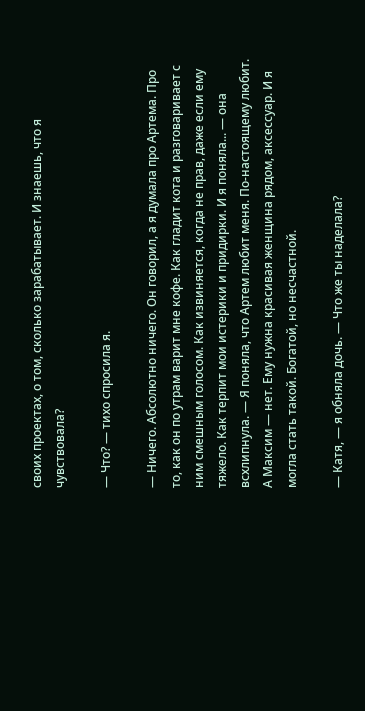своих проектах, о том, сколько зарабатывает. И знаешь, что я чувствовала?

— Что? — тихо спросила я.

— Ничего. Абсолютно ничего. Он говорил, а я думала про Артема. Про то, как он по утрам варит мне кофе. Как гладит кота и разговаривает с ним смешным голосом. Как извиняется, когда не прав, даже если ему тяжело. Как терпит мои истерики и придирки. И я поняла... — она всхлипнула. — Я поняла, что Артем любит меня. По-настоящему любит. А Максим — нет. Ему нужна красивая женщина рядом, аксессуар. И я могла стать такой. Богатой, но несчастной.

— Катя, — я обняла дочь. — Что же ты наделала?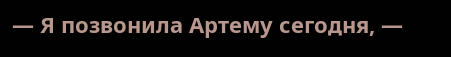— Я позвонила Артему сегодня, —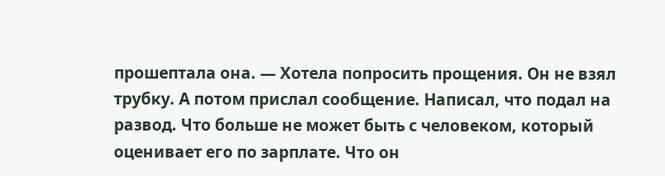прошептала она. — Хотела попросить прощения. Он не взял трубку. А потом прислал сообщение. Написал, что подал на развод. Что больше не может быть с человеком, который оценивает его по зарплате. Что он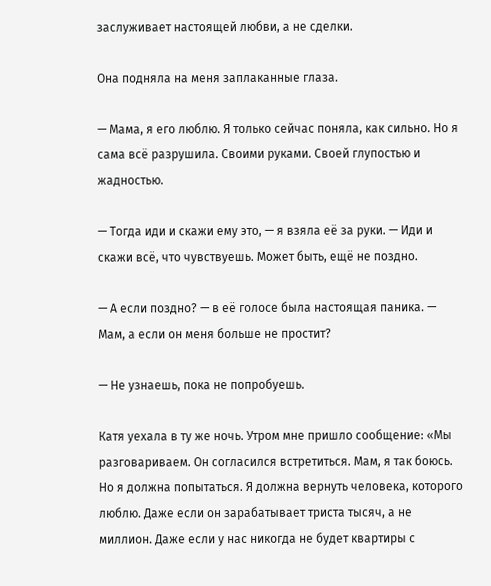заслуживает настоящей любви, а не сделки.

Она подняла на меня заплаканные глаза.

— Мама, я его люблю. Я только сейчас поняла, как сильно. Но я сама всё разрушила. Своими руками. Своей глупостью и жадностью.

— Тогда иди и скажи ему это, — я взяла её за руки. — Иди и скажи всё, что чувствуешь. Может быть, ещё не поздно.

— А если поздно? — в её голосе была настоящая паника. — Мам, а если он меня больше не простит?

— Не узнаешь, пока не попробуешь.

Катя уехала в ту же ночь. Утром мне пришло сообщение: «Мы разговариваем. Он согласился встретиться. Мам, я так боюсь. Но я должна попытаться. Я должна вернуть человека, которого люблю. Даже если он зарабатывает триста тысяч, а не миллион. Даже если у нас никогда не будет квартиры с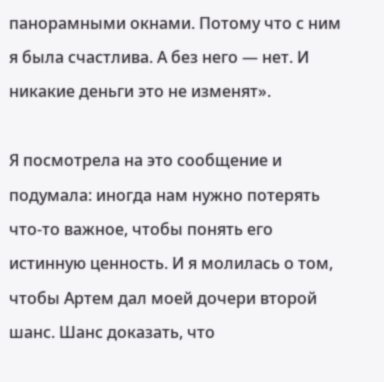панорамными окнами. Потому что с ним я была счастлива. А без него — нет. И никакие деньги это не изменят».

Я посмотрела на это сообщение и подумала: иногда нам нужно потерять что-то важное, чтобы понять его истинную ценность. И я молилась о том, чтобы Артем дал моей дочери второй шанс. Шанс доказать, что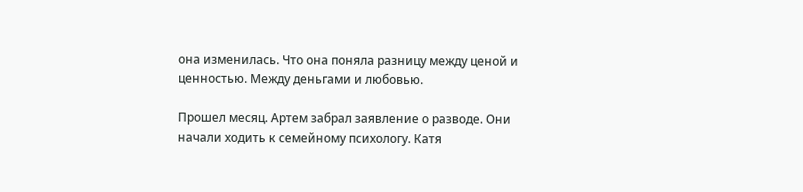она изменилась. Что она поняла разницу между ценой и ценностью. Между деньгами и любовью.

Прошел месяц. Артем забрал заявление о разводе. Они начали ходить к семейному психологу. Катя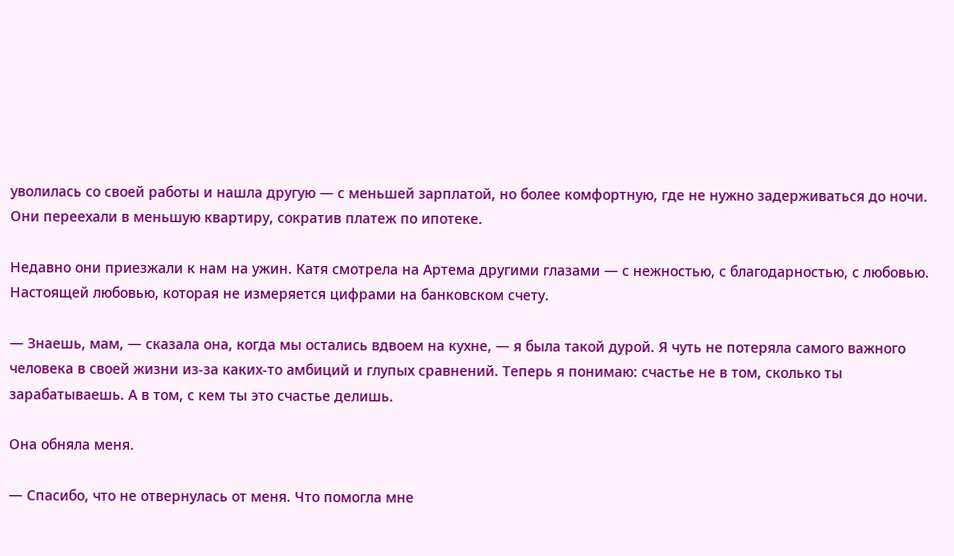уволилась со своей работы и нашла другую — с меньшей зарплатой, но более комфортную, где не нужно задерживаться до ночи. Они переехали в меньшую квартиру, сократив платеж по ипотеке.

Недавно они приезжали к нам на ужин. Катя смотрела на Артема другими глазами — с нежностью, с благодарностью, с любовью. Настоящей любовью, которая не измеряется цифрами на банковском счету.

— Знаешь, мам, — сказала она, когда мы остались вдвоем на кухне, — я была такой дурой. Я чуть не потеряла самого важного человека в своей жизни из-за каких-то амбиций и глупых сравнений. Теперь я понимаю: счастье не в том, сколько ты зарабатываешь. А в том, с кем ты это счастье делишь.

Она обняла меня.

— Спасибо, что не отвернулась от меня. Что помогла мне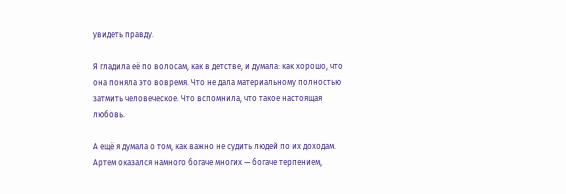увидеть правду.

Я гладила её по волосам, как в детстве, и думала: как хорошо, что она поняла это вовремя. Что не дала материальному полностью затмить человеческое. Что вспомнила, что такое настоящая любовь.

А ещё я думала о том, как важно не судить людей по их доходам. Артем оказался намного богаче многих — богаче терпением,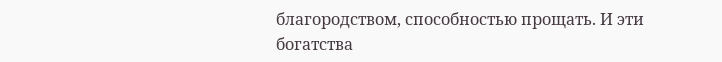благородством, способностью прощать. И эти богатства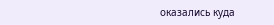оказались куда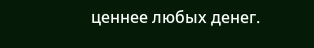ценнее любых денег.